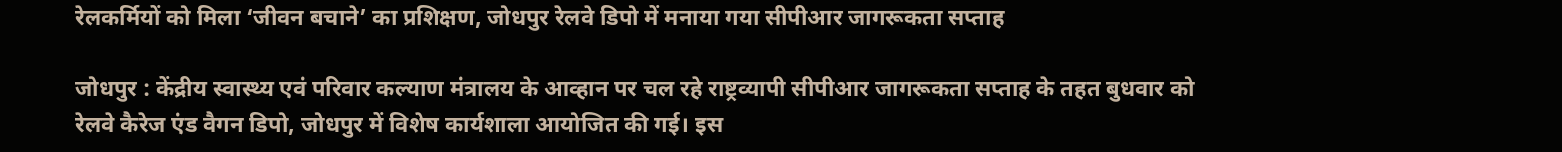रेलकर्मियों को मिला ‘जीवन बचाने’ का प्रशिक्षण, जोधपुर रेलवे डिपो में मनाया गया सीपीआर जागरूकता सप्ताह

जोधपुर : केंद्रीय स्वास्थ्य एवं परिवार कल्याण मंत्रालय के आव्हान पर चल रहे राष्ट्रव्यापी सीपीआर जागरूकता सप्ताह के तहत बुधवार को रेलवे कैरेज एंड वैगन डिपो, जोधपुर में विशेष कार्यशाला आयोजित की गई। इस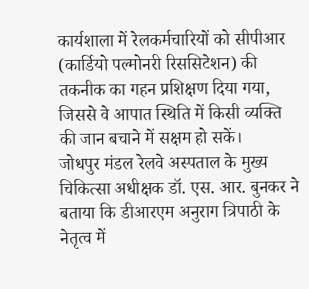कार्यशाला में रेलकर्मचारियों को सीपीआर (कार्डियो पल्मोनरी रिससिटेशन) की तकनीक का गहन प्रशिक्षण दिया गया, जिससे वे आपात स्थिति में किसी व्यक्ति की जान बचाने में सक्षम हो सकें।
जोधपुर मंडल रेलवे अस्पताल के मुख्य चिकित्सा अधीक्षक डॉ. एस. आर. बुनकर ने बताया कि डीआरएम अनुराग त्रिपाठी के नेतृत्व में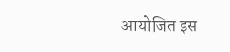आयोजित इस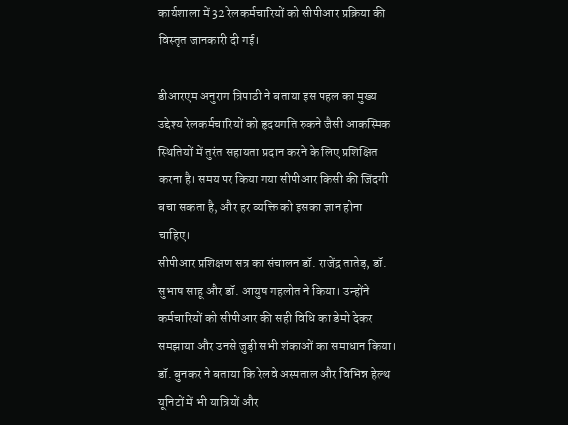कार्यशाला में 32 रेलकर्मचारियों को सीपीआर प्रक्रिया की विस्तृत जानकारी दी गई।

डीआरएम अनुराग त्रिपाठी ने बताया इस पहल का मुख्य उद्देश्य रेलकर्मचारियों को हृदयगति रुकने जैसी आकस्मिक स्थितियों में तुरंत सहायता प्रदान करने के लिए प्रशिक्षित करना है। समय पर किया गया सीपीआर किसी की जिंदगी बचा सकता है, और हर व्यक्ति को इसका ज्ञान होना चाहिए।
सीपीआर प्रशिक्षण सत्र का संचालन डॉ. राजेंद्र तातेड़, डॉ. सुभाष साहू और डॉ. आयुष गहलोत ने किया। उन्होंने कर्मचारियों को सीपीआर की सही विधि का डेमो देकर समझाया और उनसे जुड़ी सभी शंकाओं का समाधान किया।
डॉ. बुनकर ने बताया कि रेलवे अस्पताल और विभिन्न हेल्थ यूनिटों में भी यात्रियों और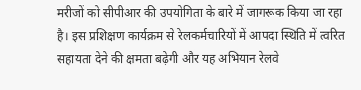मरीजों को सीपीआर की उपयोगिता के बारे में जागरूक किया जा रहा है। इस प्रशिक्षण कार्यक्रम से रेलकर्मचारियों में आपदा स्थिति में त्वरित सहायता देने की क्षमता बढ़ेगी और यह अभियान रेलवे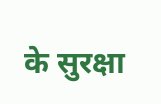के सुरक्षा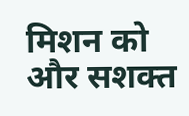मिशन को और सशक्त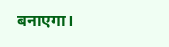बनाएगा।